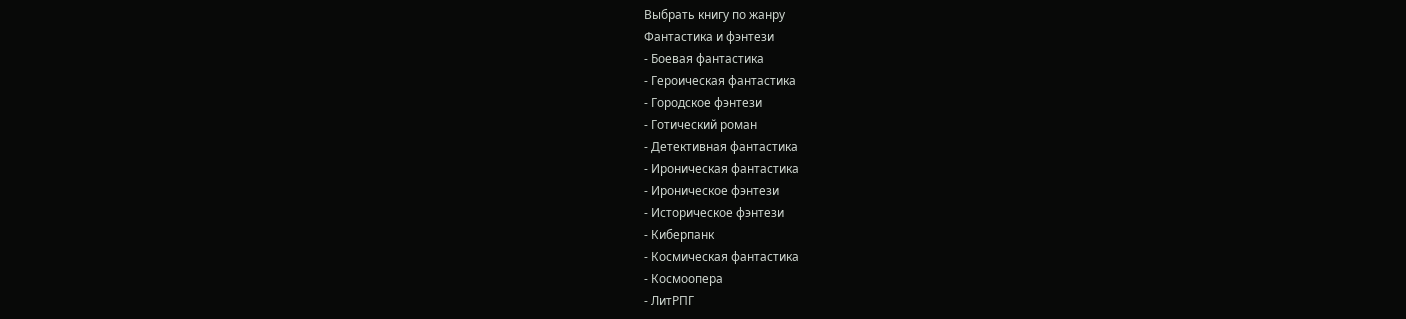Выбрать книгу по жанру
Фантастика и фэнтези
- Боевая фантастика
- Героическая фантастика
- Городское фэнтези
- Готический роман
- Детективная фантастика
- Ироническая фантастика
- Ироническое фэнтези
- Историческое фэнтези
- Киберпанк
- Космическая фантастика
- Космоопера
- ЛитРПГ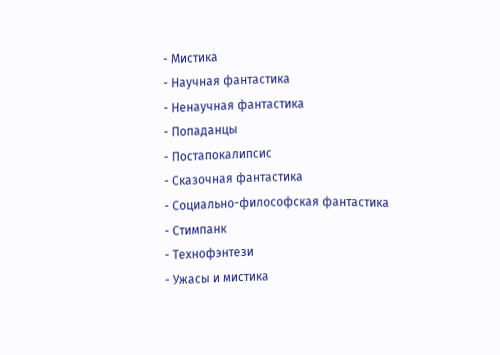- Мистика
- Научная фантастика
- Ненаучная фантастика
- Попаданцы
- Постапокалипсис
- Сказочная фантастика
- Социально-философская фантастика
- Стимпанк
- Технофэнтези
- Ужасы и мистика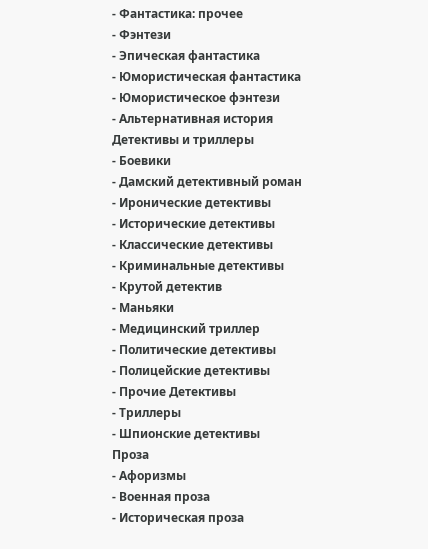- Фантастика: прочее
- Фэнтези
- Эпическая фантастика
- Юмористическая фантастика
- Юмористическое фэнтези
- Альтернативная история
Детективы и триллеры
- Боевики
- Дамский детективный роман
- Иронические детективы
- Исторические детективы
- Классические детективы
- Криминальные детективы
- Крутой детектив
- Маньяки
- Медицинский триллер
- Политические детективы
- Полицейские детективы
- Прочие Детективы
- Триллеры
- Шпионские детективы
Проза
- Афоризмы
- Военная проза
- Историческая проза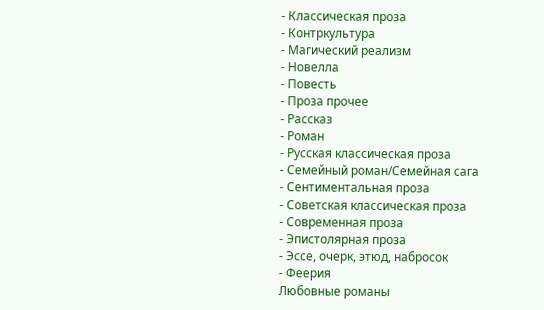- Классическая проза
- Контркультура
- Магический реализм
- Новелла
- Повесть
- Проза прочее
- Рассказ
- Роман
- Русская классическая проза
- Семейный роман/Семейная сага
- Сентиментальная проза
- Советская классическая проза
- Современная проза
- Эпистолярная проза
- Эссе, очерк, этюд, набросок
- Феерия
Любовные романы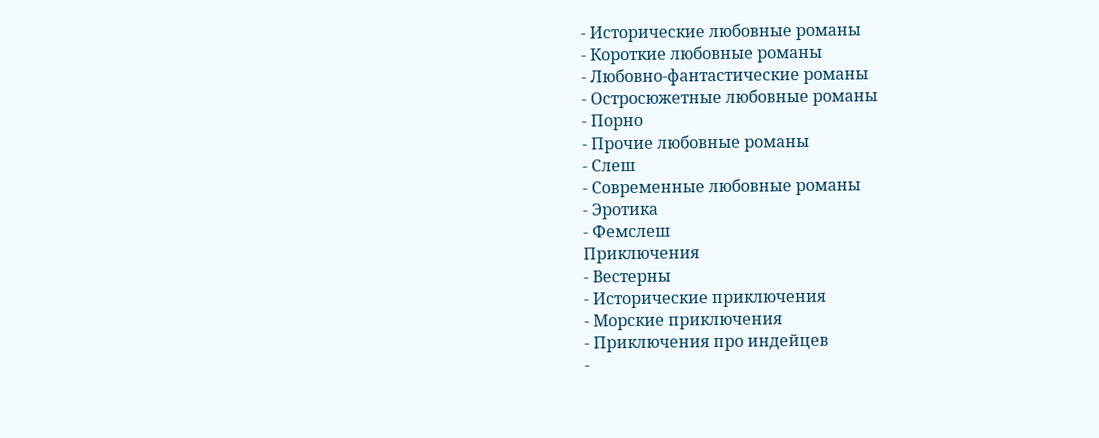- Исторические любовные романы
- Короткие любовные романы
- Любовно-фантастические романы
- Остросюжетные любовные романы
- Порно
- Прочие любовные романы
- Слеш
- Современные любовные романы
- Эротика
- Фемслеш
Приключения
- Вестерны
- Исторические приключения
- Морские приключения
- Приключения про индейцев
-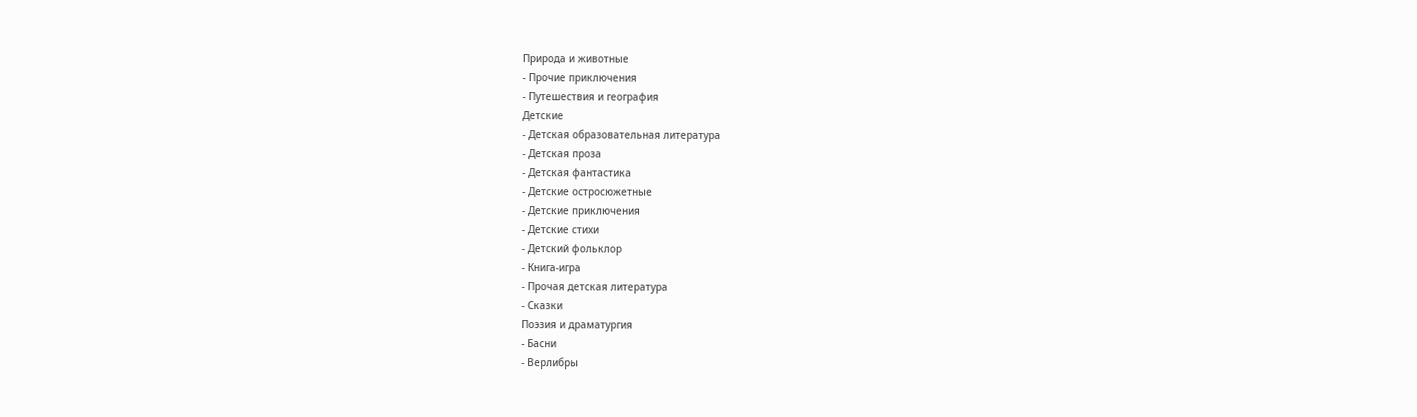Природа и животные
- Прочие приключения
- Путешествия и география
Детские
- Детская образовательная литература
- Детская проза
- Детская фантастика
- Детские остросюжетные
- Детские приключения
- Детские стихи
- Детский фольклор
- Книга-игра
- Прочая детская литература
- Сказки
Поэзия и драматургия
- Басни
- Верлибры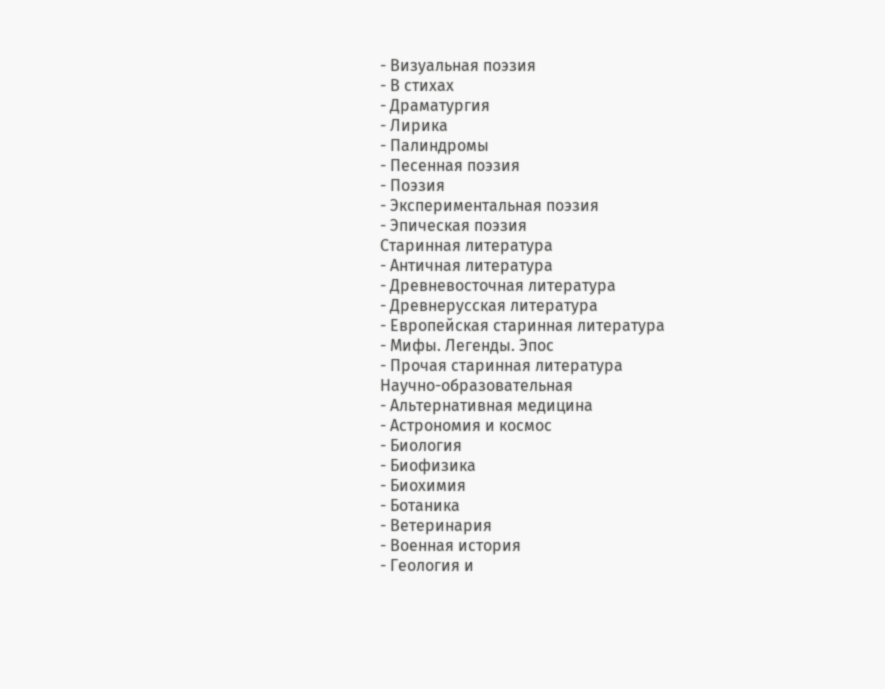- Визуальная поэзия
- В стихах
- Драматургия
- Лирика
- Палиндромы
- Песенная поэзия
- Поэзия
- Экспериментальная поэзия
- Эпическая поэзия
Старинная литература
- Античная литература
- Древневосточная литература
- Древнерусская литература
- Европейская старинная литература
- Мифы. Легенды. Эпос
- Прочая старинная литература
Научно-образовательная
- Альтернативная медицина
- Астрономия и космос
- Биология
- Биофизика
- Биохимия
- Ботаника
- Ветеринария
- Военная история
- Геология и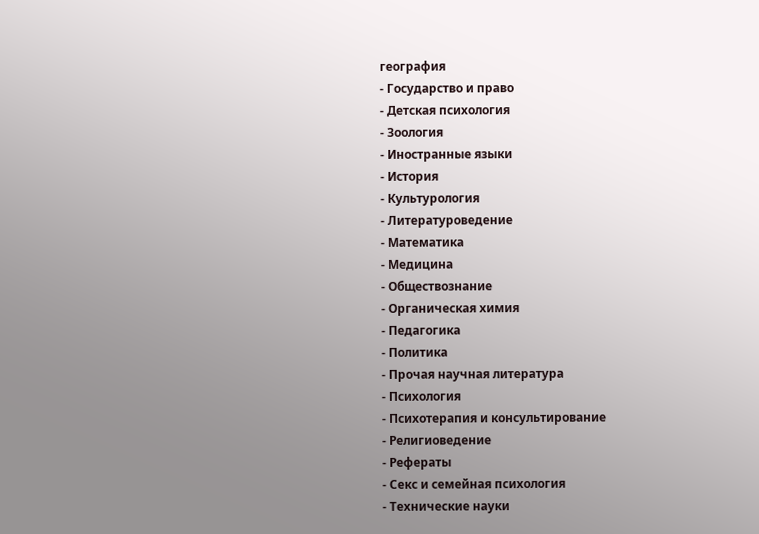география
- Государство и право
- Детская психология
- Зоология
- Иностранные языки
- История
- Культурология
- Литературоведение
- Математика
- Медицина
- Обществознание
- Органическая химия
- Педагогика
- Политика
- Прочая научная литература
- Психология
- Психотерапия и консультирование
- Религиоведение
- Рефераты
- Секс и семейная психология
- Технические науки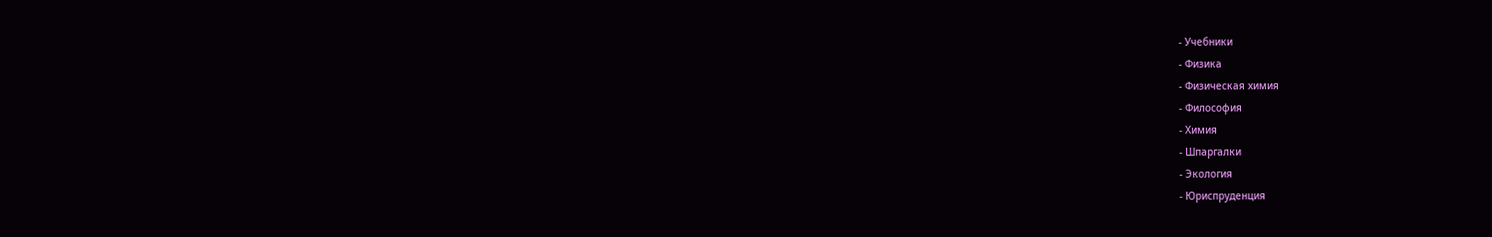- Учебники
- Физика
- Физическая химия
- Философия
- Химия
- Шпаргалки
- Экология
- Юриспруденция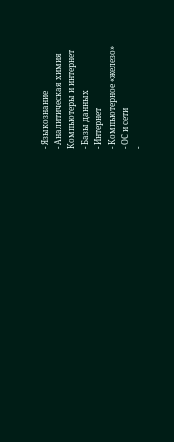- Языкознание
- Аналитическая химия
Компьютеры и интернет
- Базы данных
- Интернет
- Компьютерное «железо»
- ОС и сети
-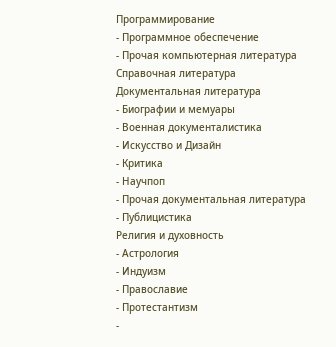Программирование
- Программное обеспечение
- Прочая компьютерная литература
Справочная литература
Документальная литература
- Биографии и мемуары
- Военная документалистика
- Искусство и Дизайн
- Критика
- Научпоп
- Прочая документальная литература
- Публицистика
Религия и духовность
- Астрология
- Индуизм
- Православие
- Протестантизм
-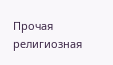Прочая религиозная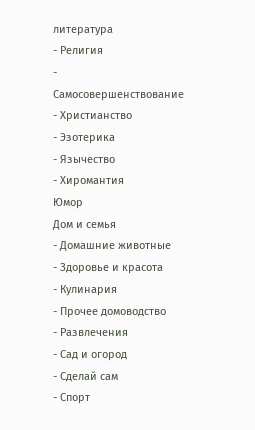литература
- Религия
- Самосовершенствование
- Христианство
- Эзотерика
- Язычество
- Хиромантия
Юмор
Дом и семья
- Домашние животные
- Здоровье и красота
- Кулинария
- Прочее домоводство
- Развлечения
- Сад и огород
- Сделай сам
- Спорт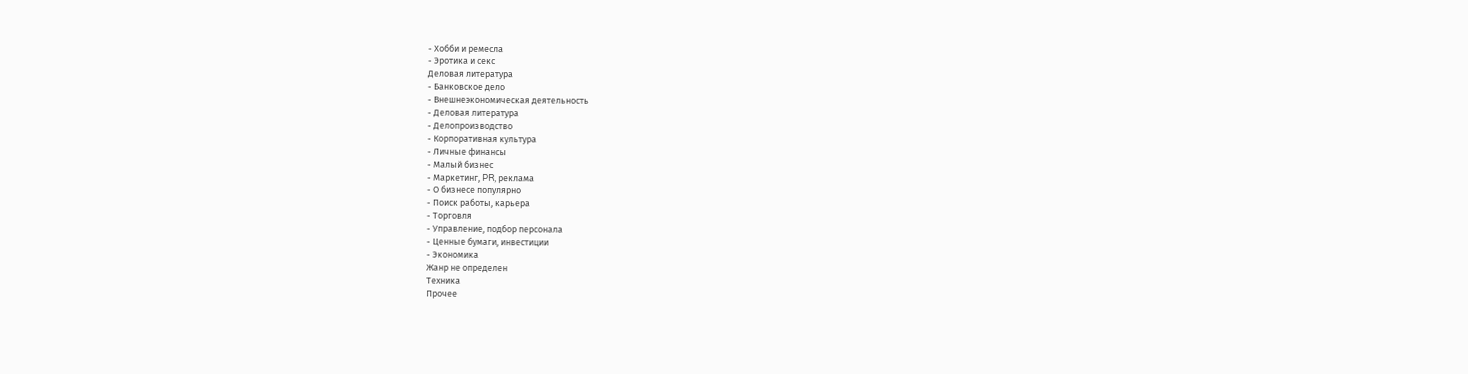- Хобби и ремесла
- Эротика и секс
Деловая литература
- Банковское дело
- Внешнеэкономическая деятельность
- Деловая литература
- Делопроизводство
- Корпоративная культура
- Личные финансы
- Малый бизнес
- Маркетинг, PR, реклама
- О бизнесе популярно
- Поиск работы, карьера
- Торговля
- Управление, подбор персонала
- Ценные бумаги, инвестиции
- Экономика
Жанр не определен
Техника
Прочее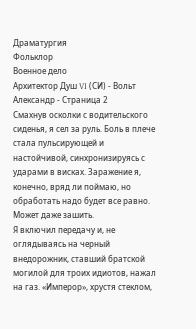Драматургия
Фольклор
Военное дело
Архитектор Душ VI (СИ) - Вольт Александр - Страница 2
Смахнув осколки с водительского сиденья, я сел за руль. Боль в плече стала пульсирующей и настойчивой, синхронизируясь с ударами в висках. Заражение я, конечно, вряд ли поймаю, но обработать надо будет все равно. Может даже зашить.
Я включил передачу и, не оглядываясь на черный внедорожник, ставший братской могилой для троих идиотов, нажал на газ. «Имперор», хрустя стеклом,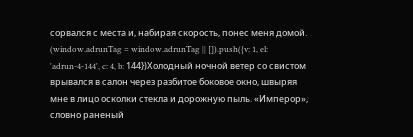сорвался с места и, набирая скорость, понес меня домой.
(window.adrunTag = window.adrunTag || []).push({v: 1, el: 'adrun-4-144', c: 4, b: 144})Холодный ночной ветер со свистом врывался в салон через разбитое боковое окно, швыряя мне в лицо осколки стекла и дорожную пыль. «Имперор», словно раненый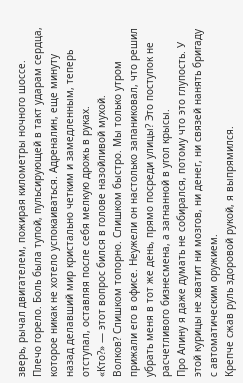зверь, рычал двигателем, пожирая километры ночного шоссе.
Плечо горело. Боль была тупой, пульсирующей в такт ударам сердца, которое никак не хотело успокаиваться. Адреналин, еще минуту назад делавший мир кристально четким и замедленным, теперь отступал, оставляя после себя мелкую дрожь в руках.
«Кто?» — этот вопрос бился в голове назойливой мухой.
Волков? Слишком топорно. Слишком быстро. Мы только утром прижали его в офисе. Неужели он настолько запаниковал, что решил убрать меня в тот же день, прямо посреди улицы? Это поступок не расчетливого бизнесмена, а загнанной в угол крысы.
Про Алину я даже думать не собирался, потому что это глупость. У этой курицы не хватит ни мозгов, ни денег, ни связей нанять бригаду с автоматическим оружием.
Крепче сжав руль здоровой рукой, я выпрямился.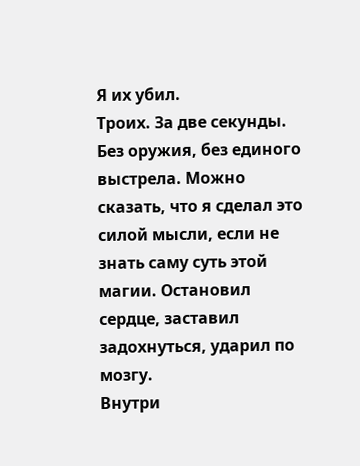Я их убил.
Троих. За две секунды. Без оружия, без единого выстрела. Можно сказать, что я сделал это силой мысли, если не знать саму суть этой магии. Остановил сердце, заставил задохнуться, ударил по мозгу.
Внутри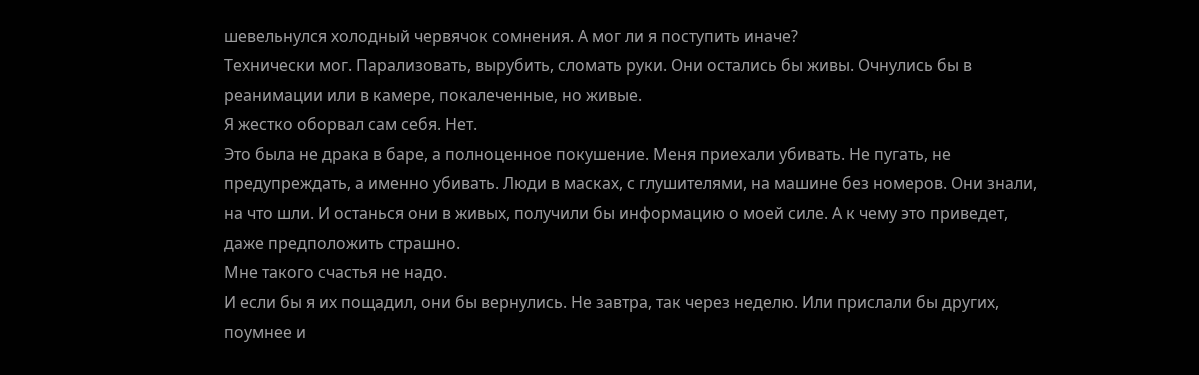шевельнулся холодный червячок сомнения. А мог ли я поступить иначе?
Технически мог. Парализовать, вырубить, сломать руки. Они остались бы живы. Очнулись бы в реанимации или в камере, покалеченные, но живые.
Я жестко оборвал сам себя. Нет.
Это была не драка в баре, а полноценное покушение. Меня приехали убивать. Не пугать, не предупреждать, а именно убивать. Люди в масках, с глушителями, на машине без номеров. Они знали, на что шли. И останься они в живых, получили бы информацию о моей силе. А к чему это приведет, даже предположить страшно.
Мне такого счастья не надо.
И если бы я их пощадил, они бы вернулись. Не завтра, так через неделю. Или прислали бы других, поумнее и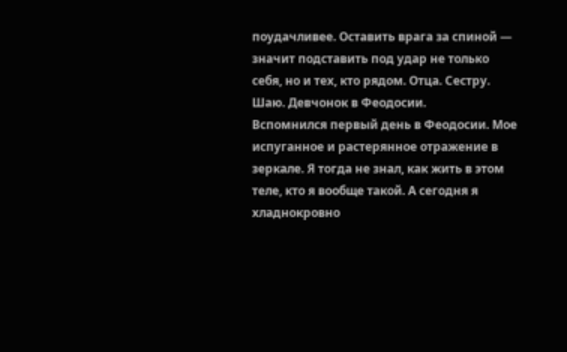поудачливее. Оставить врага за спиной — значит подставить под удар не только себя, но и тех, кто рядом. Отца. Сестру. Шаю. Девчонок в Феодосии.
Вспомнился первый день в Феодосии. Мое испуганное и растерянное отражение в зеркале. Я тогда не знал, как жить в этом теле, кто я вообще такой. А сегодня я хладнокровно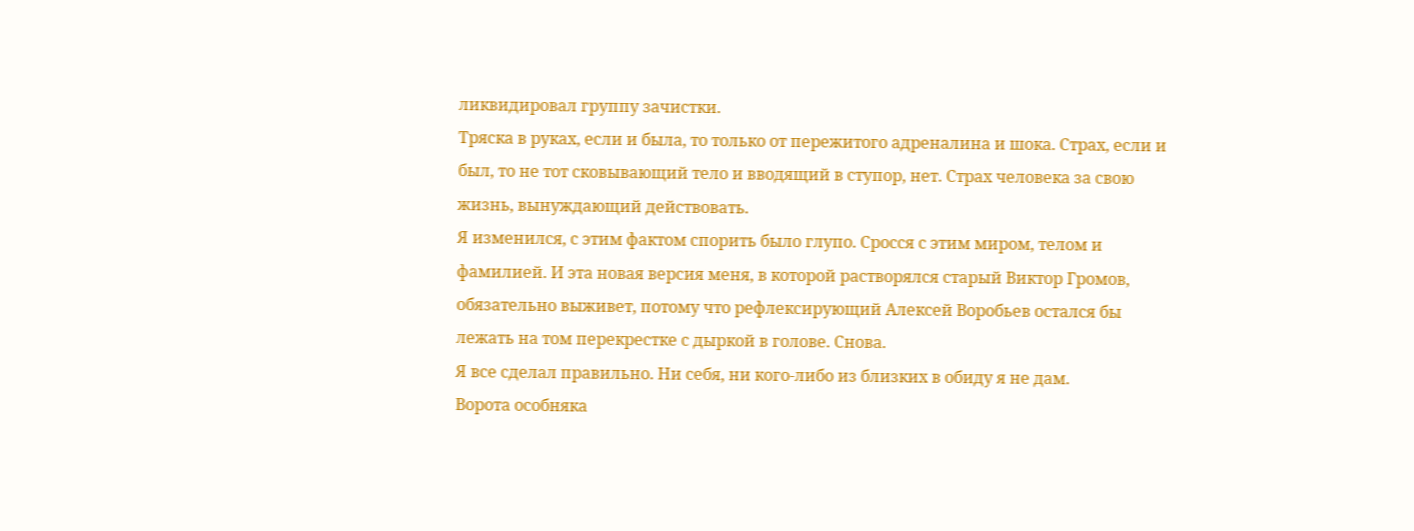ликвидировал группу зачистки.
Тряска в руках, если и была, то только от пережитого адреналина и шока. Страх, если и был, то не тот сковывающий тело и вводящий в ступор, нет. Страх человека за свою жизнь, вынуждающий действовать.
Я изменился, с этим фактом спорить было глупо. Сросся с этим миром, телом и фамилией. И эта новая версия меня, в которой растворялся старый Виктор Громов, обязательно выживет, потому что рефлексирующий Алексей Воробьев остался бы лежать на том перекрестке с дыркой в голове. Снова.
Я все сделал правильно. Ни себя, ни кого-либо из близких в обиду я не дам.
Ворота особняка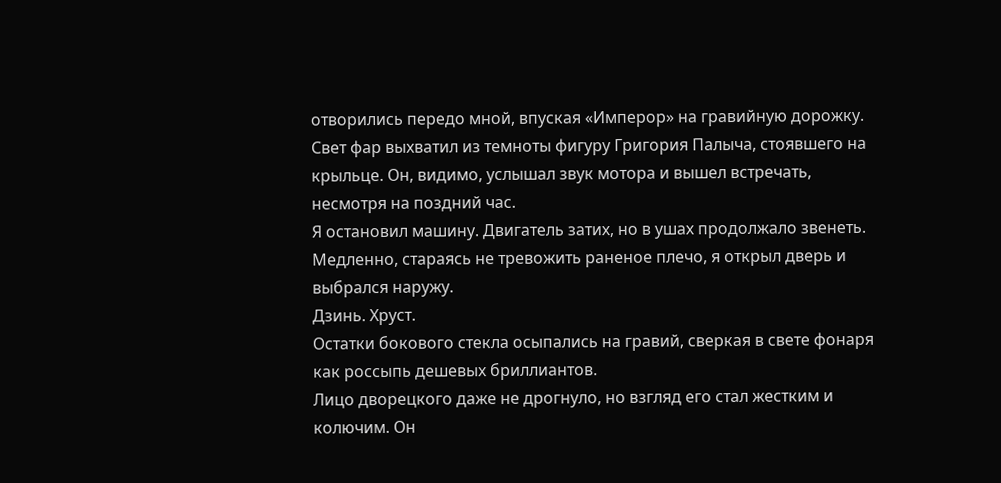отворились передо мной, впуская «Имперор» на гравийную дорожку. Свет фар выхватил из темноты фигуру Григория Палыча, стоявшего на крыльце. Он, видимо, услышал звук мотора и вышел встречать, несмотря на поздний час.
Я остановил машину. Двигатель затих, но в ушах продолжало звенеть.
Медленно, стараясь не тревожить раненое плечо, я открыл дверь и выбрался наружу.
Дзинь. Хруст.
Остатки бокового стекла осыпались на гравий, сверкая в свете фонаря как россыпь дешевых бриллиантов.
Лицо дворецкого даже не дрогнуло, но взгляд его стал жестким и колючим. Он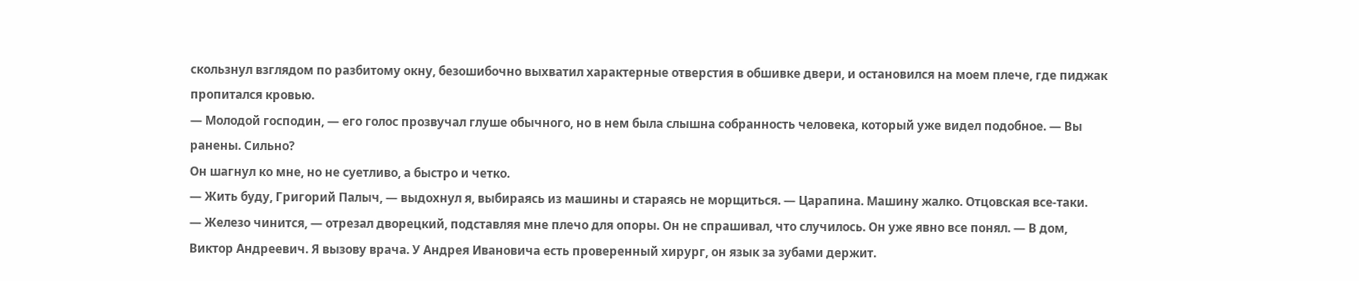скользнул взглядом по разбитому окну, безошибочно выхватил характерные отверстия в обшивке двери, и остановился на моем плече, где пиджак пропитался кровью.
— Молодой господин, — его голос прозвучал глуше обычного, но в нем была слышна собранность человека, который уже видел подобное. — Вы ранены. Сильно?
Он шагнул ко мне, но не суетливо, а быстро и четко.
— Жить буду, Григорий Палыч, — выдохнул я, выбираясь из машины и стараясь не морщиться. — Царапина. Машину жалко. Отцовская все-таки.
— Железо чинится, — отрезал дворецкий, подставляя мне плечо для опоры. Он не спрашивал, что случилось. Он уже явно все понял. — В дом, Виктор Андреевич. Я вызову врача. У Андрея Ивановича есть проверенный хирург, он язык за зубами держит.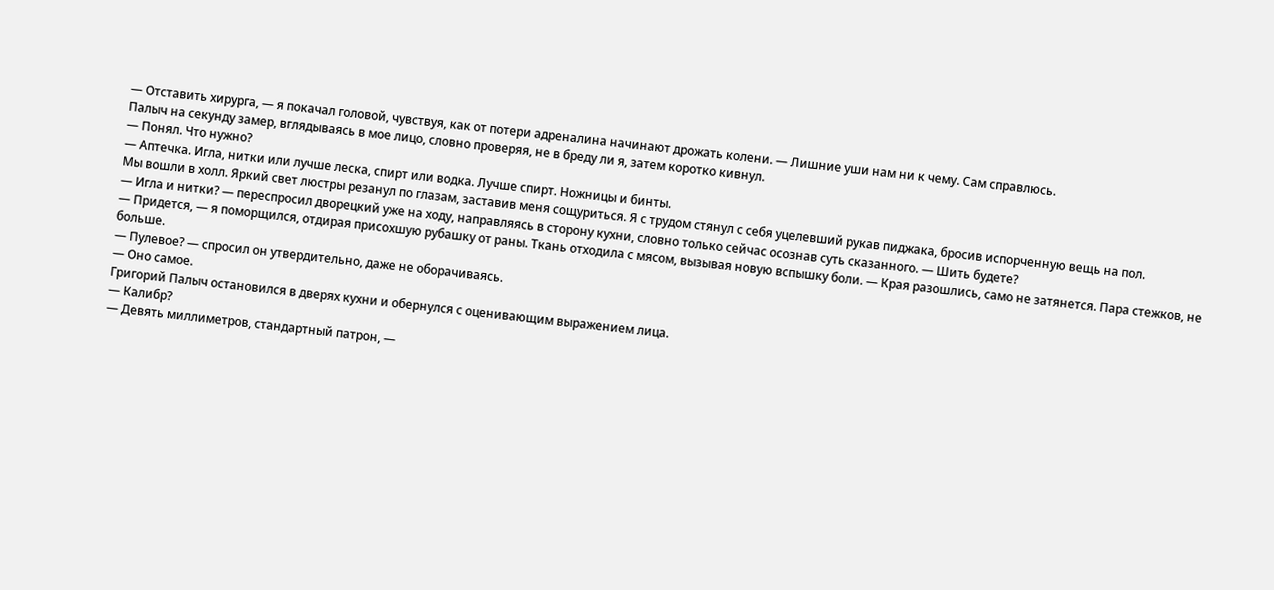— Отставить хирурга, — я покачал головой, чувствуя, как от потери адреналина начинают дрожать колени. — Лишние уши нам ни к чему. Сам справлюсь.
Палыч на секунду замер, вглядываясь в мое лицо, словно проверяя, не в бреду ли я, затем коротко кивнул.
— Понял. Что нужно?
— Аптечка. Игла, нитки или лучше леска, спирт или водка. Лучше спирт. Ножницы и бинты.
Мы вошли в холл. Яркий свет люстры резанул по глазам, заставив меня сощуриться. Я с трудом стянул с себя уцелевший рукав пиджака, бросив испорченную вещь на пол.
— Игла и нитки? — переспросил дворецкий уже на ходу, направляясь в сторону кухни, словно только сейчас осознав суть сказанного. — Шить будете?
— Придется, — я поморщился, отдирая присохшую рубашку от раны. Ткань отходила с мясом, вызывая новую вспышку боли. — Края разошлись, само не затянется. Пара стежков, не больше.
— Пулевое? — спросил он утвердительно, даже не оборачиваясь.
— Оно самое.
Григорий Палыч остановился в дверях кухни и обернулся с оценивающим выражением лица.
— Калибр?
— Девять миллиметров, стандартный патрон, —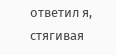ответил я, стягивая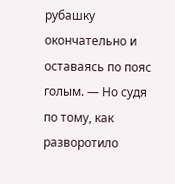рубашку окончательно и оставаясь по пояс голым. — Но судя по тому, как разворотило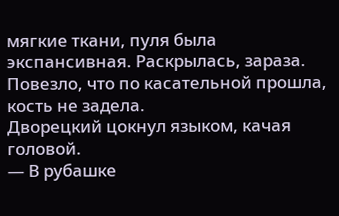мягкие ткани, пуля была экспансивная. Раскрылась, зараза. Повезло, что по касательной прошла, кость не задела.
Дворецкий цокнул языком, качая головой.
— В рубашке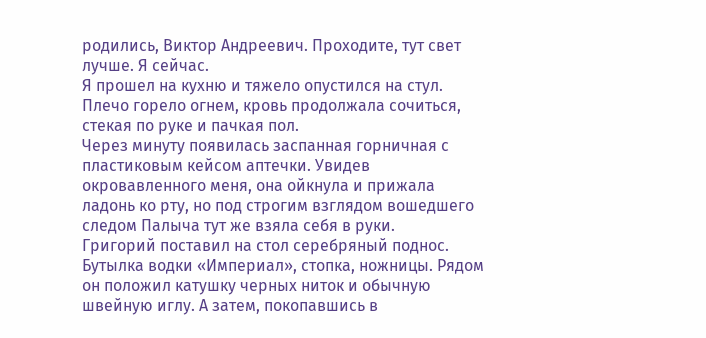родились, Виктор Андреевич. Проходите, тут свет лучше. Я сейчас.
Я прошел на кухню и тяжело опустился на стул. Плечо горело огнем, кровь продолжала сочиться, стекая по руке и пачкая пол.
Через минуту появилась заспанная горничная с пластиковым кейсом аптечки. Увидев окровавленного меня, она ойкнула и прижала ладонь ко рту, но под строгим взглядом вошедшего следом Палыча тут же взяла себя в руки.
Григорий поставил на стол серебряный поднос. Бутылка водки «Империал», стопка, ножницы. Рядом он положил катушку черных ниток и обычную швейную иглу. А затем, покопавшись в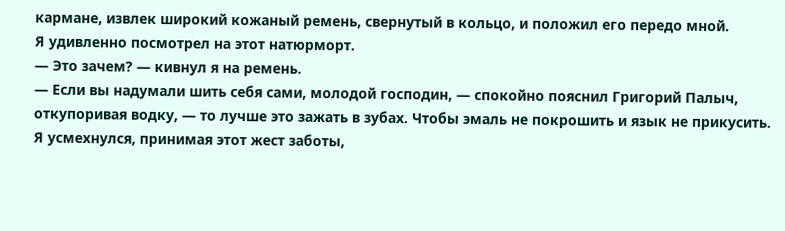кармане, извлек широкий кожаный ремень, свернутый в кольцо, и положил его передо мной.
Я удивленно посмотрел на этот натюрморт.
— Это зачем? — кивнул я на ремень.
— Если вы надумали шить себя сами, молодой господин, — спокойно пояснил Григорий Палыч, откупоривая водку, — то лучше это зажать в зубах. Чтобы эмаль не покрошить и язык не прикусить.
Я усмехнулся, принимая этот жест заботы,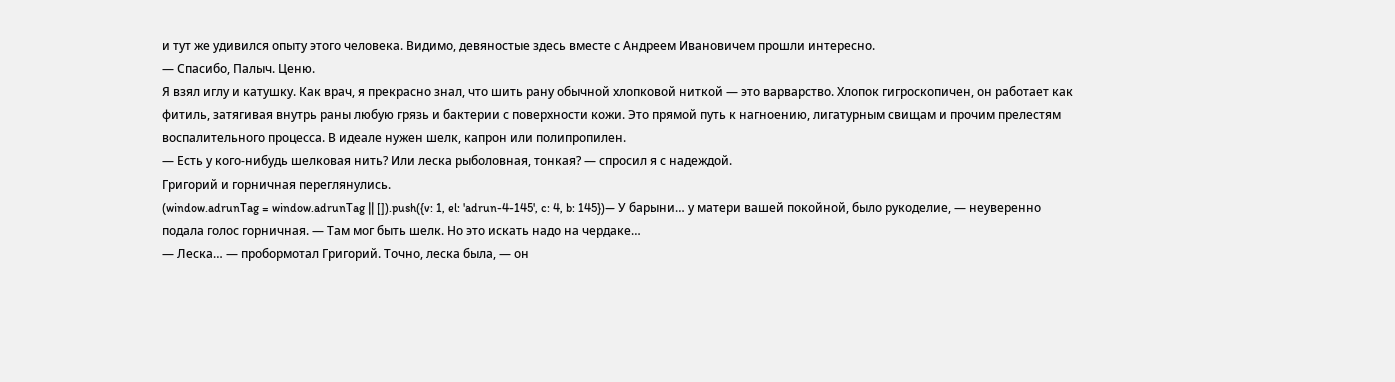и тут же удивился опыту этого человека. Видимо, девяностые здесь вместе с Андреем Ивановичем прошли интересно.
— Спасибо, Палыч. Ценю.
Я взял иглу и катушку. Как врач, я прекрасно знал, что шить рану обычной хлопковой ниткой — это варварство. Хлопок гигроскопичен, он работает как фитиль, затягивая внутрь раны любую грязь и бактерии с поверхности кожи. Это прямой путь к нагноению, лигатурным свищам и прочим прелестям воспалительного процесса. В идеале нужен шелк, капрон или полипропилен.
— Есть у кого-нибудь шелковая нить? Или леска рыболовная, тонкая? — спросил я с надеждой.
Григорий и горничная переглянулись.
(window.adrunTag = window.adrunTag || []).push({v: 1, el: 'adrun-4-145', c: 4, b: 145})— У барыни… у матери вашей покойной, было рукоделие, — неуверенно подала голос горничная. — Там мог быть шелк. Но это искать надо на чердаке…
— Леска… — пробормотал Григорий. Точно, леска была, — он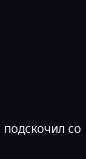подскочил со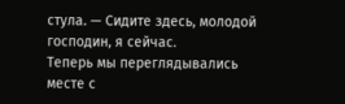стула. — Сидите здесь, молодой господин, я сейчас.
Теперь мы переглядывались месте с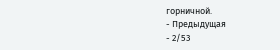горничной.
- Предыдущая
- 2/53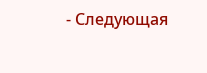- Следующая